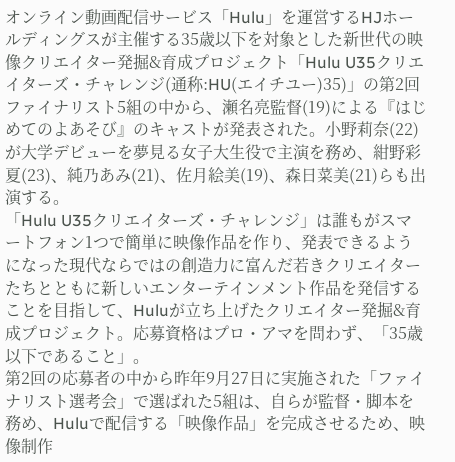オンライン動画配信サービス「Hulu」を運営するHJホールディングスが主催する35歳以下を対象とした新世代の映像クリエイター発掘&育成プロジェクト「Hulu U35クリエイターズ・チャレンジ(通称:HU(エイチユー)35)」の第2回ファイナリスト5組の中から、瀬名亮監督(19)による『はじめてのよあそび』のキャストが発表された。小野莉奈(22)が大学デビューを夢見る女子大生役で主演を務め、紺野彩夏(23)、純乃あみ(21)、佐月絵美(19)、森日菜美(21)らも出演する。
「Hulu U35クリエイターズ・チャレンジ」は誰もがスマートフォン1つで簡単に映像作品を作り、発表できるようになった現代ならではの創造力に富んだ若きクリエイターたちとともに新しいエンターテインメント作品を発信することを目指して、Huluが立ち上げたクリエイター発掘&育成プロジェクト。応募資格はプロ・アマを問わず、「35歳以下であること」。
第2回の応募者の中から昨年9月27日に実施された「ファイナリスト選考会」で選ばれた5組は、自らが監督・脚本を務め、Huluで配信する「映像作品」を完成させるため、映像制作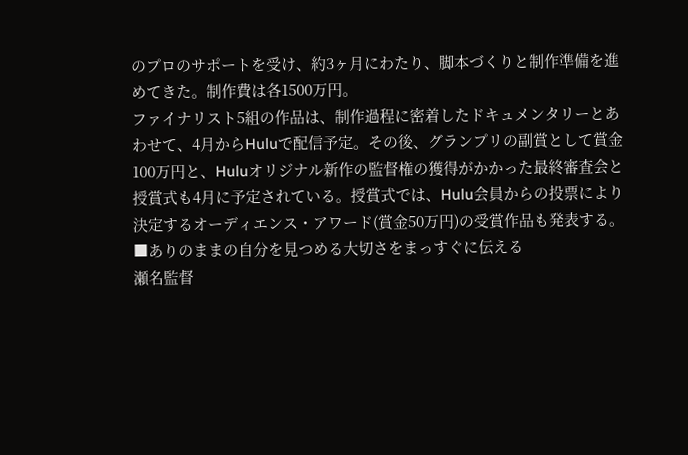のプロのサポートを受け、約3ヶ月にわたり、脚本づくりと制作準備を進めてきた。制作費は各1500万円。
ファイナリスト5組の作品は、制作過程に密着したドキュメンタリーとあわせて、4月からHuluで配信予定。その後、グランプリの副賞として賞金100万円と、Huluオリジナル新作の監督権の獲得がかかった最終審査会と授賞式も4月に予定されている。授賞式では、Hulu会員からの投票により決定するオーディエンス・アワード(賞金50万円)の受賞作品も発表する。
■ありのままの自分を見つめる大切さをまっすぐに伝える
瀬名監督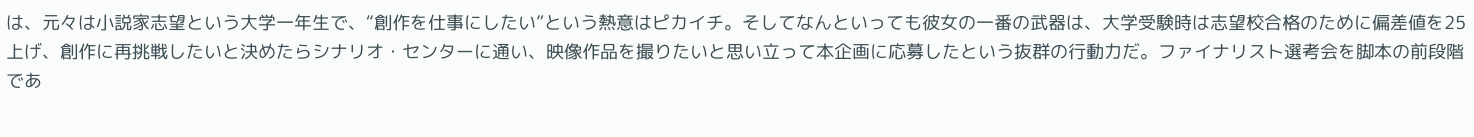は、元々は小説家志望という大学一年生で、“創作を仕事にしたい”という熱意はピカイチ。そしてなんといっても彼女の一番の武器は、大学受験時は志望校合格のために偏差値を25上げ、創作に再挑戦したいと決めたらシナリオ・センターに通い、映像作品を撮りたいと思い立って本企画に応募したという抜群の行動力だ。ファイナリスト選考会を脚本の前段階であ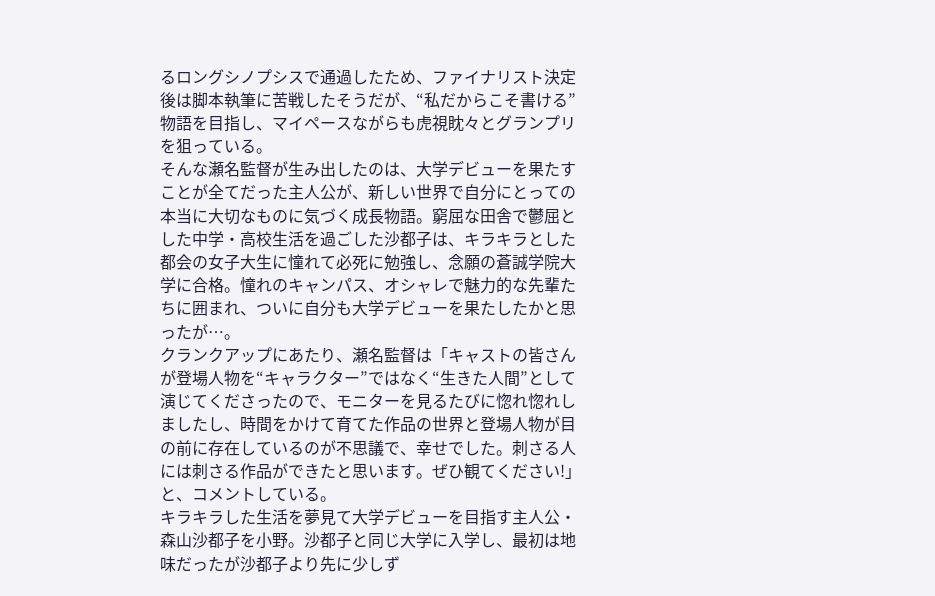るロングシノプシスで通過したため、ファイナリスト決定後は脚本執筆に苦戦したそうだが、“私だからこそ書ける”物語を目指し、マイペースながらも虎視眈々とグランプリを狙っている。
そんな瀬名監督が生み出したのは、大学デビューを果たすことが全てだった主人公が、新しい世界で自分にとっての本当に大切なものに気づく成長物語。窮屈な田舎で鬱屈とした中学・高校生活を過ごした沙都子は、キラキラとした都会の女子大生に憧れて必死に勉強し、念願の蒼誠学院大学に合格。憧れのキャンパス、オシャレで魅力的な先輩たちに囲まれ、ついに自分も大学デビューを果たしたかと思ったが…。
クランクアップにあたり、瀬名監督は「キャストの皆さんが登場人物を“キャラクター”ではなく“生きた人間”として演じてくださったので、モニターを見るたびに惚れ惚れしましたし、時間をかけて育てた作品の世界と登場人物が目の前に存在しているのが不思議で、幸せでした。刺さる人には刺さる作品ができたと思います。ぜひ観てください!」と、コメントしている。
キラキラした生活を夢見て大学デビューを目指す主人公・森山沙都子を小野。沙都子と同じ大学に入学し、最初は地味だったが沙都子より先に少しず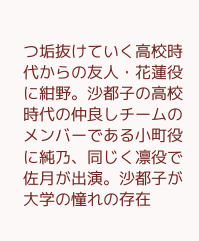つ垢抜けていく高校時代からの友人・花蓮役に紺野。沙都子の高校時代の仲良しチームのメンバーである小町役に純乃、同じく凛役で佐月が出演。沙都子が大学の憧れの存在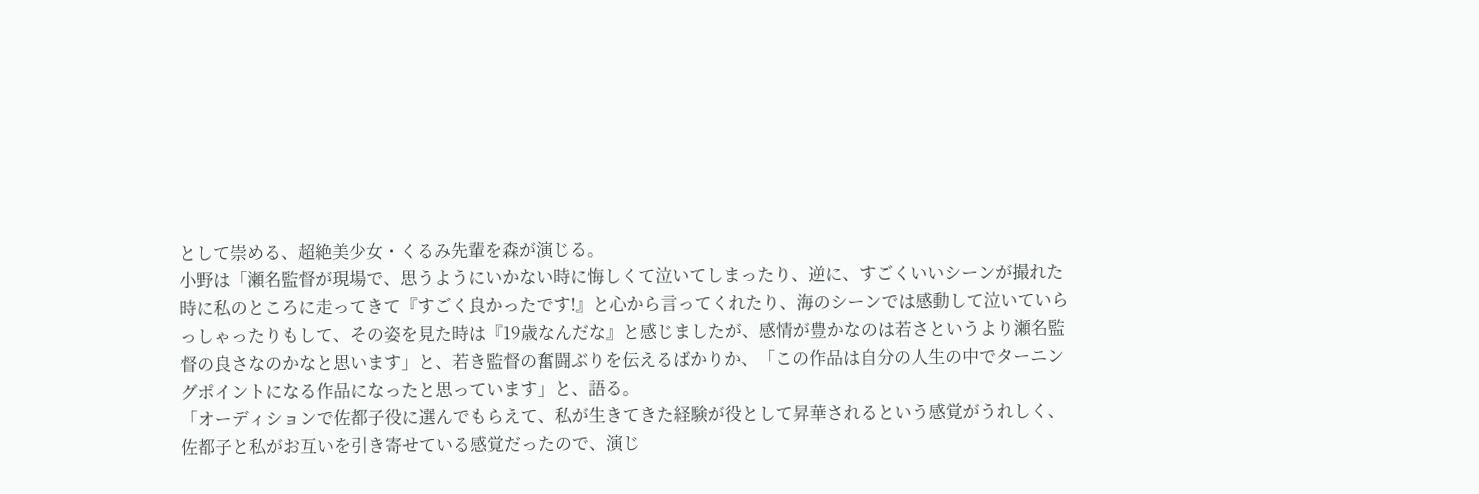として崇める、超絶美少女・くるみ先輩を森が演じる。
小野は「瀬名監督が現場で、思うようにいかない時に悔しくて泣いてしまったり、逆に、すごくいいシーンが撮れた時に私のところに走ってきて『すごく良かったです!』と心から言ってくれたり、海のシーンでは感動して泣いていらっしゃったりもして、その姿を見た時は『19歳なんだな』と感じましたが、感情が豊かなのは若さというより瀬名監督の良さなのかなと思います」と、若き監督の奮闘ぶりを伝えるばかりか、「この作品は自分の人生の中でターニングポイントになる作品になったと思っています」と、語る。
「オーディションで佐都子役に選んでもらえて、私が生きてきた経験が役として昇華されるという感覚がうれしく、佐都子と私がお互いを引き寄せている感覚だったので、演じ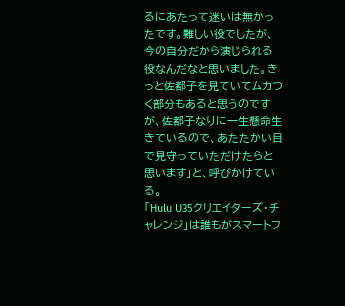るにあたって迷いは無かったです。難しい役でしたが、今の自分だから演じられる役なんだなと思いました。きっと佐都子を見ていてムカつく部分もあると思うのですが、佐都子なりに一生懸命生きているので、あたたかい目で見守っていただけたらと思います」と、呼びかけている。
「Hulu U35クリエイターズ・チャレンジ」は誰もがスマートフ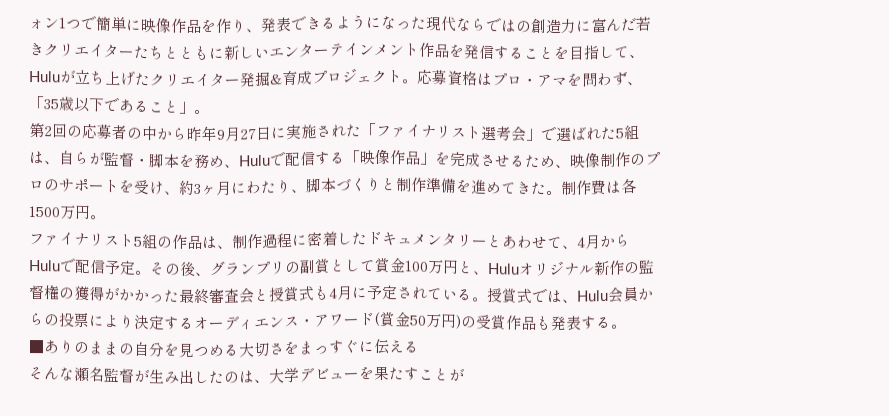ォン1つで簡単に映像作品を作り、発表できるようになった現代ならではの創造力に富んだ若きクリエイターたちとともに新しいエンターテインメント作品を発信することを目指して、Huluが立ち上げたクリエイター発掘&育成プロジェクト。応募資格はプロ・アマを問わず、「35歳以下であること」。
第2回の応募者の中から昨年9月27日に実施された「ファイナリスト選考会」で選ばれた5組は、自らが監督・脚本を務め、Huluで配信する「映像作品」を完成させるため、映像制作のプロのサポートを受け、約3ヶ月にわたり、脚本づくりと制作準備を進めてきた。制作費は各1500万円。
ファイナリスト5組の作品は、制作過程に密着したドキュメンタリーとあわせて、4月からHuluで配信予定。その後、グランプリの副賞として賞金100万円と、Huluオリジナル新作の監督権の獲得がかかった最終審査会と授賞式も4月に予定されている。授賞式では、Hulu会員からの投票により決定するオーディエンス・アワード(賞金50万円)の受賞作品も発表する。
■ありのままの自分を見つめる大切さをまっすぐに伝える
そんな瀬名監督が生み出したのは、大学デビューを果たすことが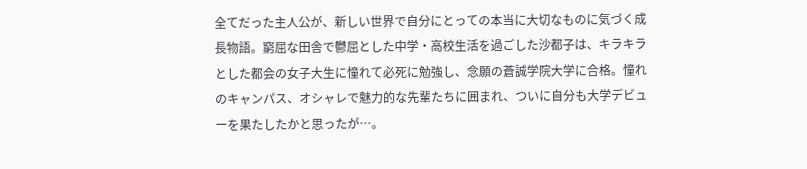全てだった主人公が、新しい世界で自分にとっての本当に大切なものに気づく成長物語。窮屈な田舎で鬱屈とした中学・高校生活を過ごした沙都子は、キラキラとした都会の女子大生に憧れて必死に勉強し、念願の蒼誠学院大学に合格。憧れのキャンパス、オシャレで魅力的な先輩たちに囲まれ、ついに自分も大学デビューを果たしたかと思ったが…。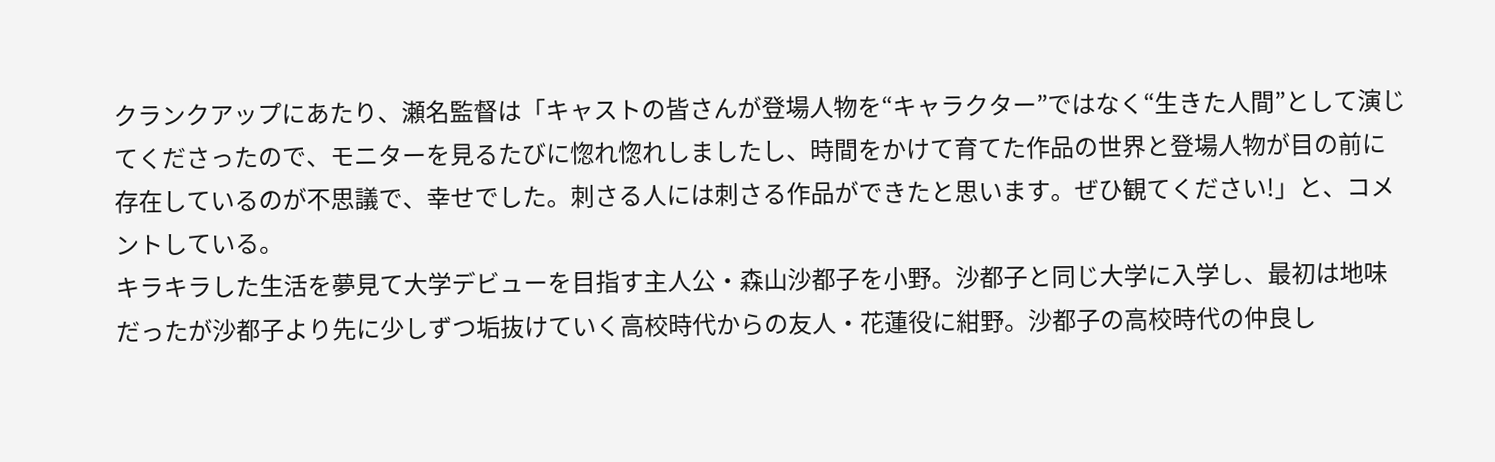クランクアップにあたり、瀬名監督は「キャストの皆さんが登場人物を“キャラクター”ではなく“生きた人間”として演じてくださったので、モニターを見るたびに惚れ惚れしましたし、時間をかけて育てた作品の世界と登場人物が目の前に存在しているのが不思議で、幸せでした。刺さる人には刺さる作品ができたと思います。ぜひ観てください!」と、コメントしている。
キラキラした生活を夢見て大学デビューを目指す主人公・森山沙都子を小野。沙都子と同じ大学に入学し、最初は地味だったが沙都子より先に少しずつ垢抜けていく高校時代からの友人・花蓮役に紺野。沙都子の高校時代の仲良し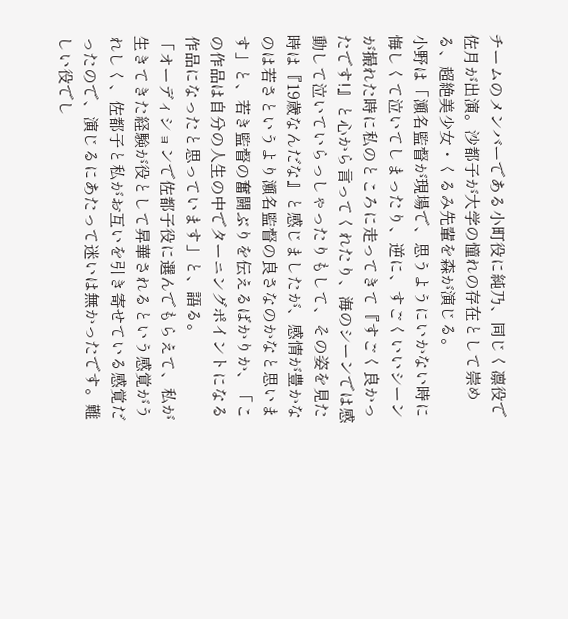チームのメンバーである小町役に純乃、同じく凛役で佐月が出演。沙都子が大学の憧れの存在として崇める、超絶美少女・くるみ先輩を森が演じる。
小野は「瀬名監督が現場で、思うようにいかない時に悔しくて泣いてしまったり、逆に、すごくいいシーンが撮れた時に私のところに走ってきて『すごく良かったです!』と心から言ってくれたり、海のシーンでは感動して泣いていらっしゃったりもして、その姿を見た時は『19歳なんだな』と感じましたが、感情が豊かなのは若さというより瀬名監督の良さなのかなと思います」と、若き監督の奮闘ぶりを伝えるばかりか、「この作品は自分の人生の中でターニングポイントになる作品になったと思っています」と、語る。
「オーディションで佐都子役に選んでもらえて、私が生きてきた経験が役として昇華されるという感覚がうれしく、佐都子と私がお互いを引き寄せている感覚だったので、演じるにあたって迷いは無かったです。難しい役でし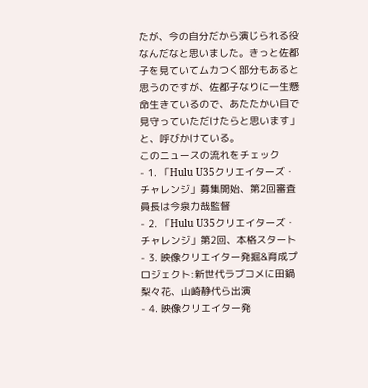たが、今の自分だから演じられる役なんだなと思いました。きっと佐都子を見ていてムカつく部分もあると思うのですが、佐都子なりに一生懸命生きているので、あたたかい目で見守っていただけたらと思います」と、呼びかけている。
このニュースの流れをチェック
- 1. 「Hulu U35クリエイターズ・チャレンジ」募集開始、第2回審査員長は今泉力哉監督
- 2. 「Hulu U35クリエイターズ・チャレンジ」第2回、本格スタート
- 3. 映像クリエイター発掘&育成プロジェクト:新世代ラブコメに田鍋梨々花、山崎静代ら出演
- 4. 映像クリエイター発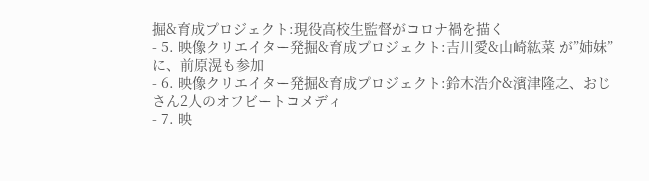掘&育成プロジェクト:現役高校生監督がコロナ禍を描く
- 5. 映像クリエイター発掘&育成プロジェクト:吉川愛&山崎紘菜 が”姉妹”に、前原滉も参加
- 6. 映像クリエイター発掘&育成プロジェクト:鈴木浩介&濱津隆之、おじさん2人のオフビートコメディ
- 7. 映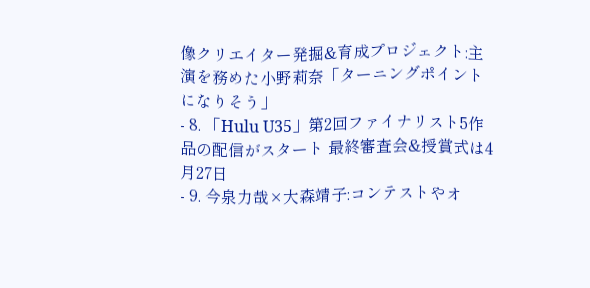像クリエイター発掘&育成プロジェクト:主演を務めた小野莉奈「ターニングポイントになりそう」
- 8. 「Hulu U35」第2回ファイナリスト5作品の配信がスタート 最終審査会&授賞式は4月27日
- 9. 今泉力哉×大森靖子:コンテストやオ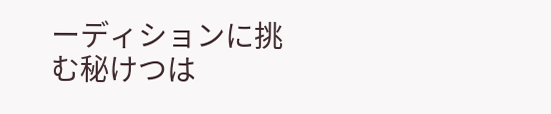ーディションに挑む秘けつは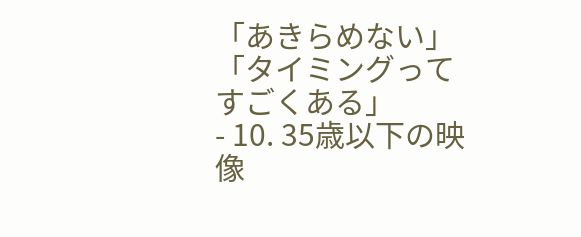「あきらめない」「タイミングってすごくある」
- 10. 35歳以下の映像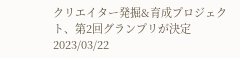クリエイター発掘&育成プロジェクト、第2回グランプリが決定
2023/03/22